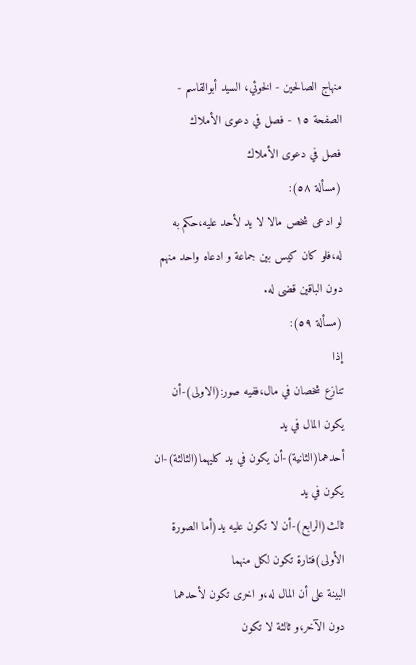منهاج الصالحين - الخوئي، السيد أبوالقاسم - الصفحة ١٥ - فصل في دعوى الأملاك
فصل في دعوى الأملاك
(مسألة ٥٨):
لو ادعى شخص مالا لا يد لأحد عليه،حكم به له،فلو كان كيس بين جماعة و ادعاه واحد منهم دون الباقين قضى له.
(مسألة ٥٩):
إذا
تنازع شخصان في مال،ففيه صور:(الاولى)-أن يكون المال في يد
أحدهما(الثانية)-أن يكون في يد كليهما(الثالثة)-ان يكون في يد
ثالث(الرابع)-أن لا تكون عليه يد(أما الصورة الأولى)فتارة تكون لكل منهما
البينة على أن المال له،و اخرى تكون لأحدهما دون الآخر،و ثالثة لا تكون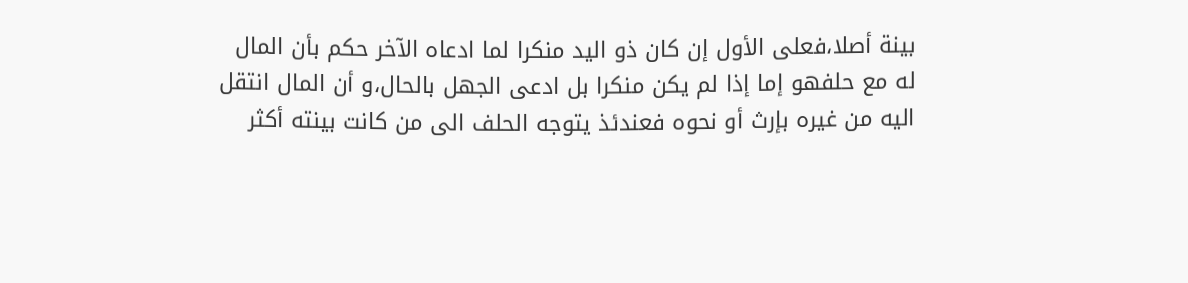بينة أصلا،فعلى الأول إن كان ذو اليد منكرا لما ادعاه الآخر حكم بأن المال
له مع حلفهو إما إذا لم يكن منكرا بل ادعى الجهل بالحال،و أن المال انتقل
اليه من غيره بإرث أو نحوه فعندئذ يتوجه الحلف الى من كانت بينته أكثر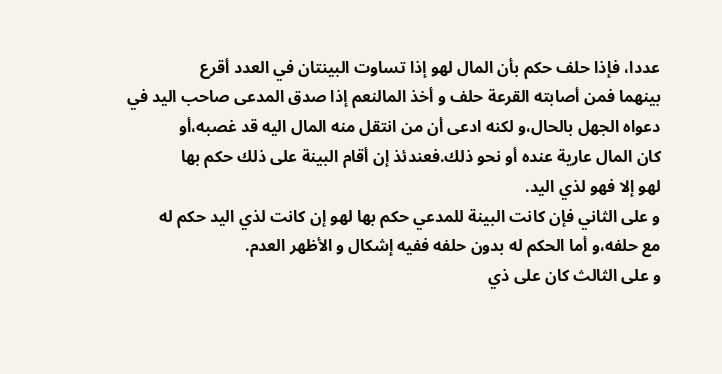عددا، فإذا حلف حكم بأن المال لهو إذا تساوت البينتان في العدد أقرع
بينهما فمن أصابته القرعة حلف و أخذ المالنعم إذا صدق المدعى صاحب اليد في
دعواه الجهل بالحال،و لكنه ادعى أن من انتقل منه المال اليه قد غصبه،أو
كان المال عارية عنده أو نحو ذلك.فعندئذ إن أقام البينة على ذلك حكم بها
لهو إلا فهو لذي اليد.
و على الثاني فإن كانت البينة للمدعي حكم بها لهو إن كانت لذي اليد حكم له
مع حلفه،و أما الحكم له بدون حلفه ففيه إشكال و الأظهر العدم.
و على الثالث كان على ذي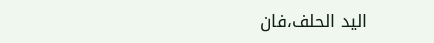اليد الحلف،فان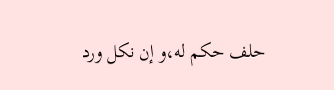حلف حكم له،و إن نكل ورد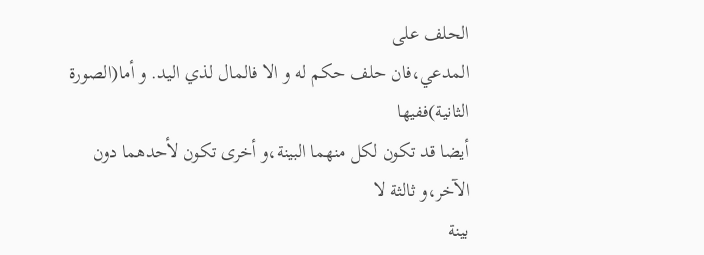الحلف على
المدعي،فان حلف حكم له و الا فالمال لذي اليد. و أما(الصورة الثانية)ففيها
أيضا قد تكون لكل منهما البينة،و أخرى تكون لأحدهما دون الآخر،و ثالثة لا
بينة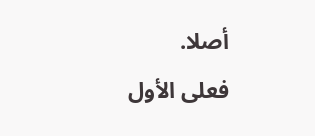أصلا.
فعلى الأول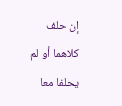إن حلف كلاهما أو لم يحلفا معا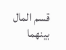قسم المال بينهما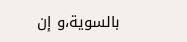بالسوية،و إن